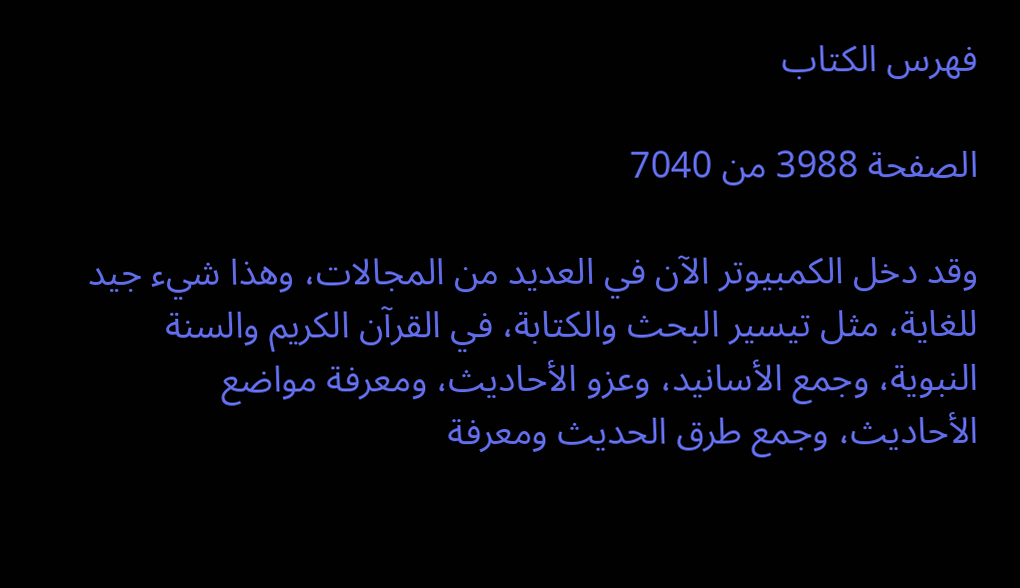فهرس الكتاب

الصفحة 3988 من 7040

وقد دخل الكمبيوتر الآن في العديد من المجالات، وهذا شيء جيد للغاية، مثل تيسير البحث والكتابة، في القرآن الكريم والسنة النبوية، وجمع الأسانيد، وعزو الأحاديث، ومعرفة مواضع الأحاديث، وجمع طرق الحديث ومعرفة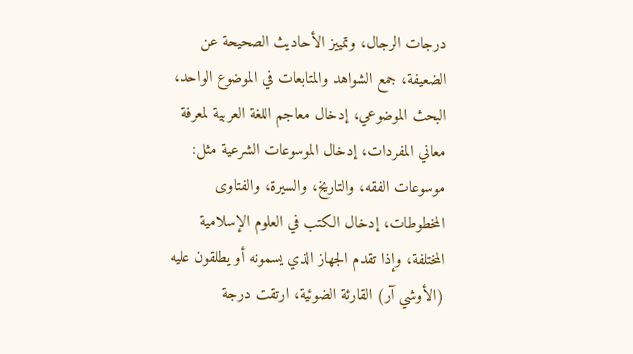درجات الرجال، وتمييز الأحاديث الصحيحة عن الضعيفة، جمع الشواهد والمتابعات في الموضوع الواحد، البحث الموضوعي، إدخال معاجم اللغة العربية لمعرفة معاني المفردات، إدخال الموسوعات الشرعية مثل: موسوعات الفقه، والتاريخ، والسيرة، والفتاوى المخطوطات، إدخال الكتب في العلوم الإسلامية المختلفة، وإذا تقدم الجهاز الذي يسمونه أو يطلقون عليه (الأوشي آر) القارئة الضوئية، ارتقت درجة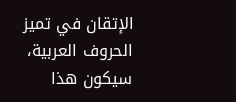الإتقان في تميز الحروف العربية، سيكون هذا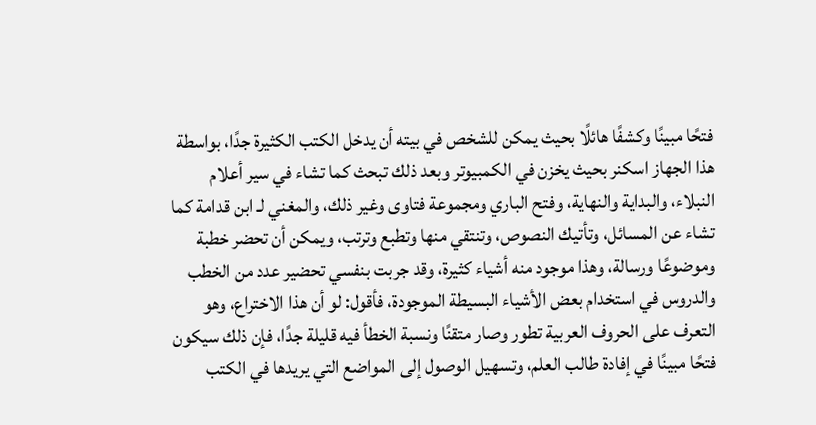فتحًا مبينًا وكشفًا هائلًا بحيث يمكن للشخص في بيته أن يدخل الكتب الكثيرة جدًا، بواسطة هذا الجهاز اسكنر بحيث يخزن في الكمبيوتر وبعد ذلك تبحث كما تشاء في سير أعلام النبلاء، والبداية والنهاية، وفتح الباري ومجموعة فتاوى وغير ذلك، والمغني لـ ابن قدامة كما تشاء عن المسائل، وتأتيك النصوص، وتنتقي منها وتطبع وترتب، ويمكن أن تحضر خطبة وموضوعًا ورسالة، وهذا موجود منه أشياء كثيرة، وقد جربت بنفسي تحضير عدد من الخطب والدروس في استخدام بعض الأشياء البسيطة الموجودة، فأقول: لو أن هذا الاختراع، وهو التعرف على الحروف العربية تطور وصار متقنًا ونسبة الخطأ فيه قليلة جدًا، فإن ذلك سيكون فتحًا مبينًا في إفادة طالب العلم، وتسهيل الوصول إلى المواضع التي يريدها في الكتب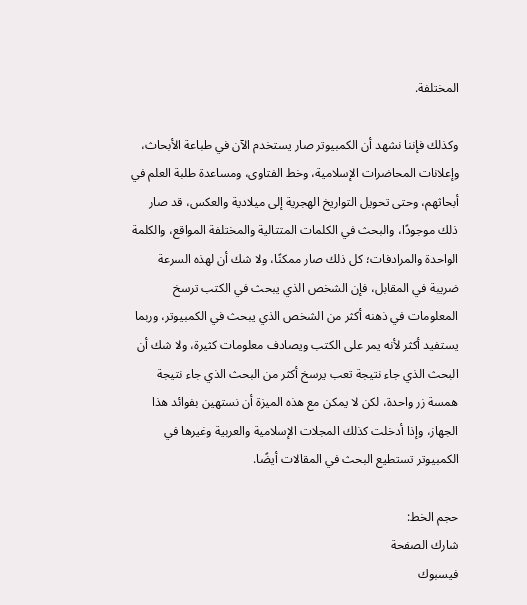المختلفة.

وكذلك فإننا نشهد أن الكمبيوتر صار يستخدم الآن في طباعة الأبحاث، وإعلانات المحاضرات الإسلامية، وخط الفتاوى، ومساعدة طلبة العلم في أبحاثهم، وحتى تحويل التواريخ الهجرية إلى ميلادية والعكس، قد صار ذلك موجودًا، والبحث في الكلمات المتتالية والمختلفة المواقع، والكلمة الواحدة والمرادفات؛ كل ذلك صار ممكنًا، ولا شك أن لهذه السرعة ضريبة في المقابل، فإن الشخص الذي يبحث في الكتب ترسخ المعلومات في ذهنه أكثر من الشخص الذي يبحث في الكمبيوتر، وربما يستفيد أكثر لأنه يمر على الكتب ويصادف معلومات كثيرة، ولا شك أن البحث الذي جاء نتيجة تعب يرسخ أكثر من البحث الذي جاء نتيجة همسة زر واحدة، لكن لا يمكن مع هذه الميزة أن نستهين بفوائد هذا الجهاز، وإذا أدخلت كذلك المجلات الإسلامية والعربية وغيرها في الكمبيوتر تستطيع البحث في المقالات أيضًا.

حجم الخط:
شارك الصفحة
فيسبوك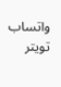واتساب تويتر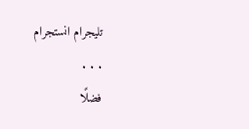تليجرام انستجرام
. . .
فضلًا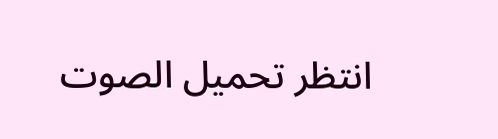انتظر تحميل الصوت